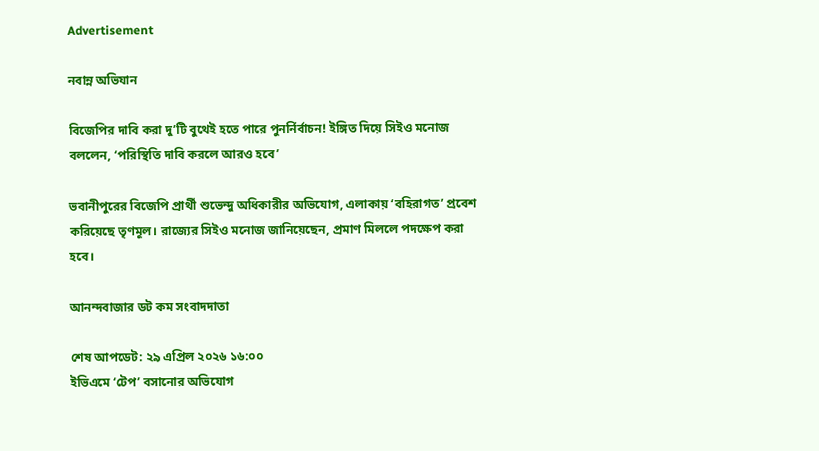Advertisement

নবান্ন অভিযান

বিজেপির দাবি করা দু’টি বুথেই হতে পারে পুনর্নির্বাচন! ইঙ্গিত দিয়ে সিইও মনোজ বললেন, ‘পরিস্থিতি দাবি করলে আরও হবে’

ভবানীপুরের বিজেপি প্রার্থী শুভেন্দু অধিকারীর অভিযোগ, এলাকায় ‘বহিরাগত’ প্রবেশ করিয়েছে তৃণমূল। রাজ্যের সিইও মনোজ জানিয়েছেন, প্রমাণ মিললে পদক্ষেপ করা হবে।

আনন্দবাজার ডট কম সংবাদদাতা

শেষ আপডেট: ২৯ এপ্রিল ২০২৬ ১৬:০০
ইভিএমে ‘টেপ’ বসানোর অভিযোগ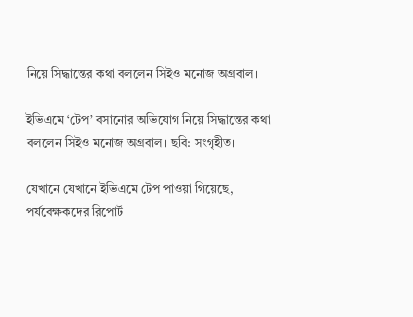নিয়ে সিদ্ধান্তের কথা বললেন সিইও মনোজ অগ্রবাল।

ইভিএমে ‘টেপ’ বসানোর অভিযোগ নিয়ে সিদ্ধান্তের কথা বললেন সিইও মনোজ অগ্রবাল। ছবি: সংগৃহীত।

যেখানে যেখানে ইভিএমে টেপ পাওয়া গিয়েছে, পর্যবেক্ষকদের রিপোর্ট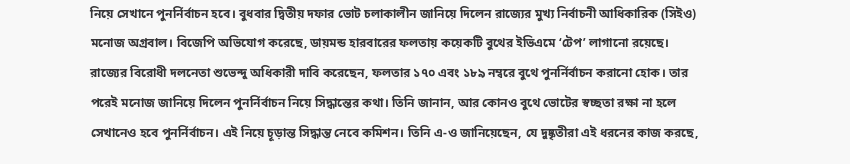নিয়ে সেখানে পুনর্নির্বাচন হবে। বুধবার দ্বিতীয় দফার ভোট চলাকালীন জানিয়ে দিলেন রাজ্যের মুখ্য নির্বাচনী আধিকারিক (সিইও) মনোজ অগ্রবাল। বিজেপি অভিযোগ করেছে, ডায়মন্ড হারবারের ফলতায় কয়েকটি বুথের ইভিএমে ‘টেপ’ লাগানো রয়েছে। রাজ্যের বিরোধী দলনেতা শুভেন্দু অধিকারী দাবি করেছেন, ফলতার ১৭০ এবং ১৮৯ নম্বরে বুথে পুনর্নির্বাচন করানো হোক। তার পরেই মনোজ জানিয়ে দিলেন পুনর্নির্বাচন নিয়ে সিদ্ধান্তের কথা। তিনি জানান, আর কোনও বুথে ভোটের স্বচ্ছতা রক্ষা না হলে সেখানেও হবে পুনর্নির্বাচন। এই নিয়ে চূড়ান্ত সিদ্ধান্ত নেবে কমিশন। তিনি এ-ও জানিয়েছেন, যে দুষ্কৃতীরা এই ধরনের কাজ করছে,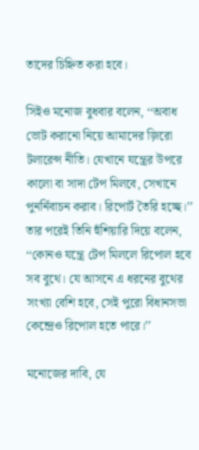তাদের চিহ্নিত করা হবে।

সিইও মনোজ বুধবার বলেন, ‘‘অবাধ ভোট করানো নিয়ে আমাদের জ়িরো টলারেন্স নীতি। যেখানে যন্ত্রের উপরে কালো বা সাদা টেপ মিলবে, সেখানে পুনর্নিবাচন করাব। রিপোর্ট তৈরি হচ্ছে।’’ তার পরেই তিনি হুঁশিয়ারি দিয়ে বলেন, ‘‘কোনও যন্ত্রে টেপ মিললে রিপোল হবে সব বুথে। যে আসনে এ ধরনের বুথের সংখ্যা বেশি হবে, সেই পুরো বিধানসভা কেন্দ্রেও রিপোল হতে পারে।’’

মনোজের দাবি, যে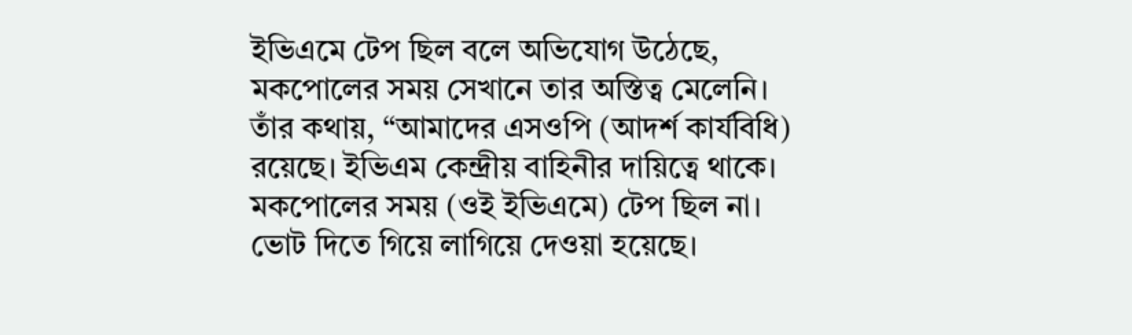ইভিএমে টেপ ছিল বলে অভিযোগ উঠেছে, মকপোলের সময় সেখানে তার অস্তিত্ব মেলেনি। তাঁর কথায়, ‘‘আমাদের এসওপি (আদর্শ কার্যবিধি) রয়েছে। ইভিএম কেন্দ্রীয় বাহিনীর দায়িত্বে থাকে। মকপোলের সময় (ওই ইভিএমে) টেপ ছিল না। ভোট দিতে গিয়ে লাগিয়ে দেওয়া হয়েছে।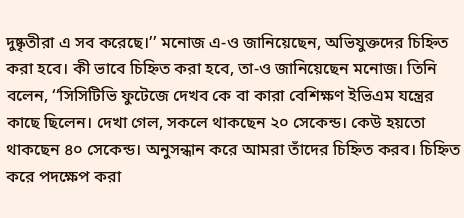দুষ্কৃতীরা এ সব করেছে।’’ মনোজ এ-ও জানিয়েছেন, অভিযুক্তদের চিহ্নিত করা হবে। কী ভাবে চিহ্নিত করা হবে, তা-ও জানিয়েছেন মনোজ। তিনি বলেন, ‘‘সিসিটিভি ফুটেজে দেখব কে বা কারা বেশিক্ষণ ইভিএম যন্ত্রের কাছে ছিলেন। দেখা গেল, সকলে থাকছেন ২০ সেকেন্ড। কেউ হয়তো থাকছেন ৪০ সেকেন্ড। অনুসন্ধান করে আমরা তাঁদের চিহ্নিত করব। চিহ্নিত করে পদক্ষেপ করা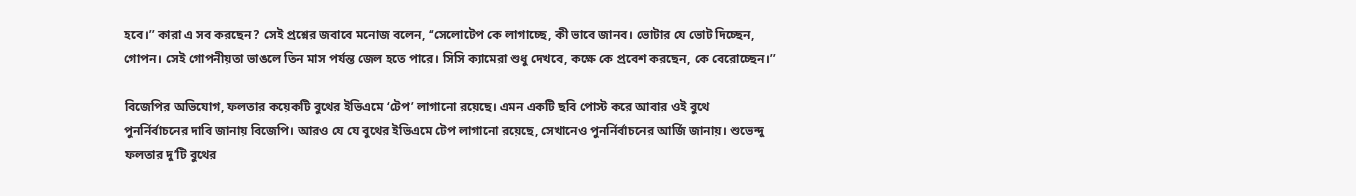হবে।’’ কারা এ সব করছেন? সেই প্রশ্নের জবাবে মনোজ বলেন, ‘‘সেলোটেপ কে লাগাচ্ছে, কী ভাবে জানব। ভোটার যে ভোট দিচ্ছেন, গোপন। সেই গোপনীয়তা ভাঙলে তিন মাস পর্যন্ত জেল হতে পারে। সিসি ক্যামেরা শুধু দেখবে, কক্ষে কে প্রবেশ করছেন, কে বেরোচ্ছেন।’’

বিজেপির অভিযোগ, ফলতার কয়েকটি বুথের ইভিএমে ‘টেপ’ লাগানো রয়েছে। এমন একটি ছবি পোস্ট করে আবার ওই বুথে পুনর্নির্বাচনের দাবি জানায় বিজেপি। আরও যে যে বুথের ইভিএমে টেপ লাগানো রয়েছে, সেখানেও পুনর্নির্বাচনের আর্জি জানায়। শুভেন্দু ফলতার দু’টি বুথের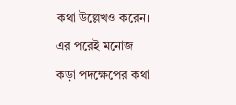কথা উল্লেখও করেন। এর পরেই মনোজ কড়া পদক্ষেপের কথা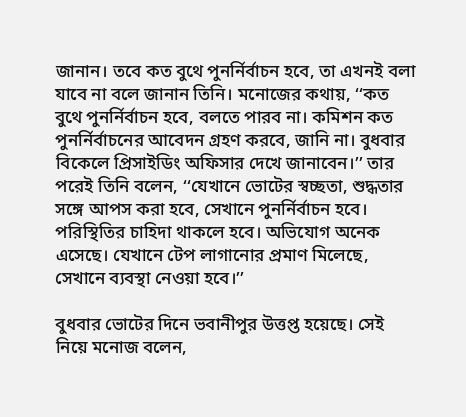জানান। তবে কত বুথে পুনর্নির্বাচন হবে, তা এখনই বলা যাবে না বলে জানান তিনি। মনোজের কথায়, ‘‘কত বুথে পুনর্নির্বাচন হবে, বলতে পারব না। কমিশন কত পুনর্নির্বাচনের আবেদন গ্রহণ করবে, জানি না। বুধবার বিকেলে প্রিসাইডিং অফিসার দেখে জানাবেন।’’ তার পরেই তিনি বলেন, ‘‘যেখানে ভোটের স্বচ্ছতা, শুদ্ধতার সঙ্গে আপস করা হবে, সেখানে পুনর্নির্বাচন হবে। পরিস্থিতির চাহিদা থাকলে হবে। অভিযোগ অনেক এসেছে। যেখানে টেপ লাগানোর প্রমাণ মিলেছে, সেখানে ব্যবস্থা নেওয়া হবে।’’

বুধবার ভোটের দিনে ভবানীপুর উত্তপ্ত হয়েছে। সেই নিয়ে মনোজ বলেন,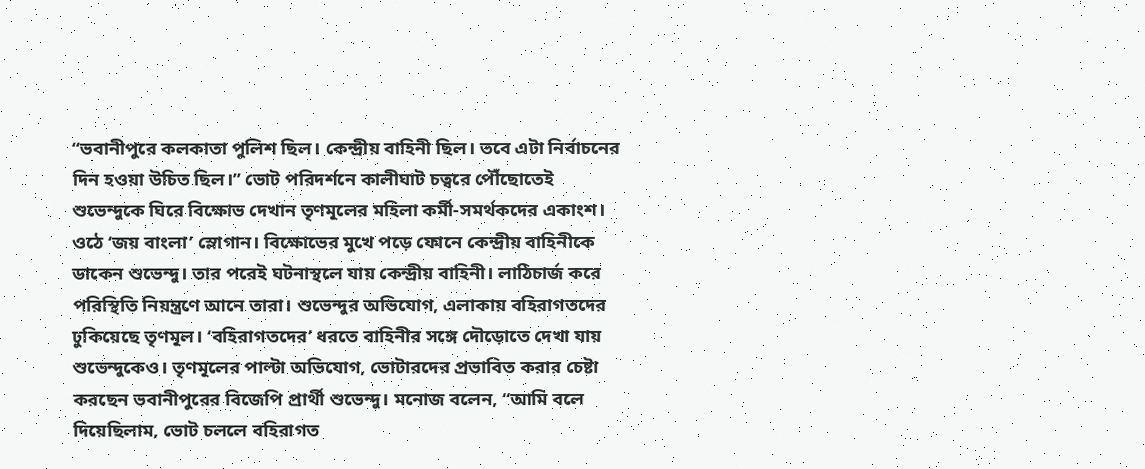‘‘ভবানীপুরে কলকাতা পুলিশ ছিল। কেন্দ্রীয় বাহিনী ছিল। তবে এটা নির্বাচনের দিন হওয়া উচিত ছিল।’’ ভোট পরিদর্শনে কালীঘাট চত্বরে পৌঁছোতেই শুভেন্দুকে ঘিরে বিক্ষোভ দেখান তৃণমূলের মহিলা কর্মী-সমর্থকদের একাংশ। ওঠে ‘জয় বাংলা’ স্লোগান। বিক্ষোভের মুখে পড়ে ফোনে কেন্দ্রীয় বাহিনীকে ডাকেন শুভেন্দু। তার পরেই ঘটনাস্থলে যায় কেন্দ্রীয় বাহিনী। লাঠিচার্জ করে পরিস্থিতি নিয়ন্ত্রণে আনে তারা। শুভেন্দুর অভিযোগ, এলাকায় বহিরাগতদের ঢুকিয়েছে তৃণমূল। ‘বহিরাগতদের’ ধরতে বাহিনীর সঙ্গে দৌড়োতে দেখা যায় শুভেন্দুকেও। তৃণমূলের পাল্টা অভিযোগ, ভোটারদের প্রভাবিত করার চেষ্টা করছেন ভবানীপুরের বিজেপি প্রার্থী শুভেন্দু। মনোজ বলেন, ‘‘আমি বলে দিয়েছিলাম, ভোট চললে বহিরাগত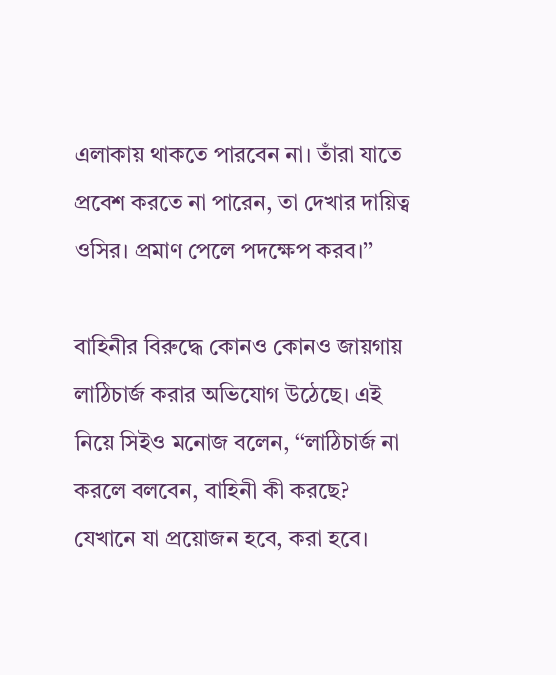এলাকায় থাকতে পারবেন না। তাঁরা যাতে প্রবেশ করতে না পারেন, তা দেখার দায়িত্ব ওসির। প্রমাণ পেলে পদক্ষেপ করব।’’

বাহিনীর বিরুদ্ধে কোনও কোনও জায়গায় লাঠিচার্জ করার অভিযোগ উঠেছে। এই নিয়ে সিইও মনোজ বলেন, ‘‘লাঠিচার্জ না করলে বলবেন, বাহিনী কী করছে? যেখানে যা প্রয়োজন হবে, করা হবে।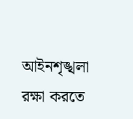আইনশৃঙ্খলা রক্ষা করতে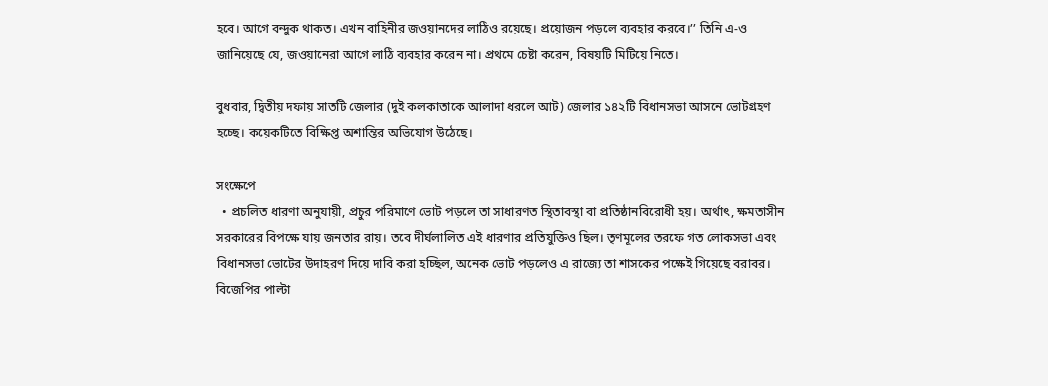হবে। আগে বন্দুক থাকত। এখন বাহিনীর জওয়ানদের লাঠিও রয়েছে। প্রয়োজন পড়লে ব্যবহার করবে।’’ তিনি এ-ও জানিয়েছে যে, জওয়ানেরা আগে লাঠি ব্যবহার করেন না। প্রথমে চেষ্টা করেন, বিষয়টি মিটিয়ে নিতে।

বুধবার, দ্বিতীয় দফায় সাতটি জেলার (দুই কলকাতাকে আলাদা ধরলে আট) জেলার ১৪২টি বিধানসভা আসনে ভোটগ্রহণ হচ্ছে। কয়েকটিতে বিক্ষিপ্ত অশান্তির অভিযোগ উঠেছে।

সংক্ষেপে
  • প্রচলিত ধারণা অনুযায়ী, প্রচুর পরিমাণে ভোট পড়লে তা সাধারণত স্থিতাবস্থা বা প্রতিষ্ঠানবিরোধী হয়। অর্থাৎ, ক্ষমতাসীন সরকারের বিপক্ষে যায় জনতার রায়। তবে দীর্ঘলালিত এই ধারণার প্রতিযুক্তিও ছিল। তৃণমূলের তরফে গত লোকসভা এবং বিধানসভা ভোটের উদাহরণ দিয়ে দাবি করা হচ্ছিল, অনেক ভোট পড়লেও এ রাজ্যে তা শাসকের পক্ষেই গিয়েছে বরাবর। বিজেপির পাল্টা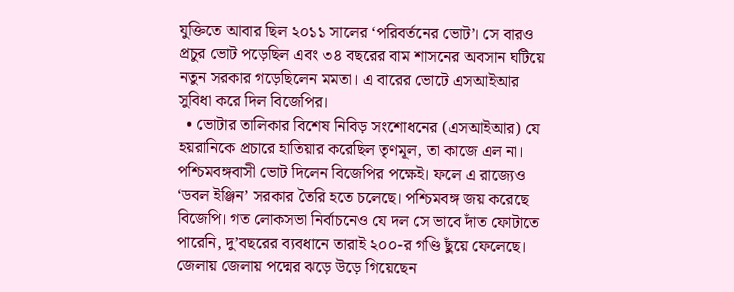যুক্তিতে আবার ছিল ২০১১ সালের ‘পরিবর্তনের ভোট’। সে বারও প্রচুর ভোট পড়েছিল এবং ৩৪ বছরের বাম শাসনের অবসান ঘটিয়ে নতুন সরকার গড়েছিলেন মমতা। এ বারের ভোটে এসআইআর সুবিধা করে দিল বিজেপির।
  • ভোটার তালিকার বিশেষ নিবিড় সংশোধনের (এসআইআর) যে হয়রানিকে প্রচারে হাতিয়ার করেছিল তৃণমূল, তা কাজে এল না। পশ্চিমবঙ্গবাসী ভোট দিলেন বিজেপির পক্ষেই। ফলে এ রাজ্যেও ‘ডবল ইঞ্জিন’ সরকার তৈরি হতে চলেছে। পশ্চিমবঙ্গ জয় করেছে বিজেপি। গত লোকসভা নির্বাচনেও যে দল সে ভাবে দাঁত ফোটাতে পারেনি, দু’বছরের ব্যবধানে তারাই ২০০-র গণ্ডি ছুঁয়ে ফেলেছে। জেলায় জেলায় পদ্মের ঝড়ে উড়ে গিয়েছেন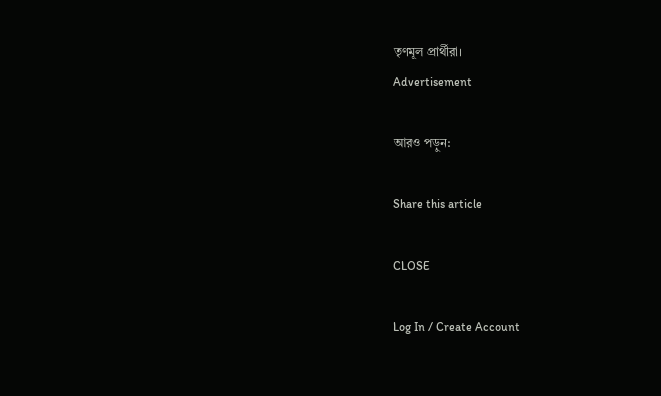তৃণমূল প্রার্থীরা।
Advertisement

আরও পড়ুন:

Share this article

CLOSE

Log In / Create Account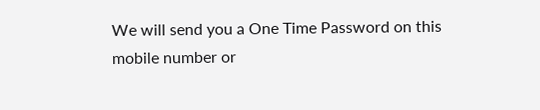We will send you a One Time Password on this mobile number or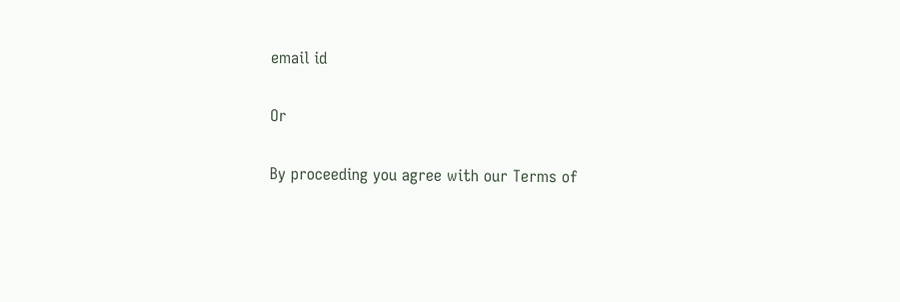email id

Or

By proceeding you agree with our Terms of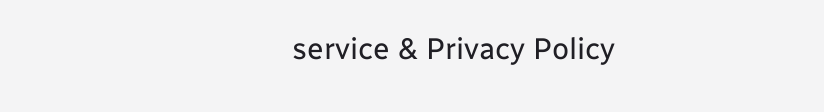service & Privacy Policy